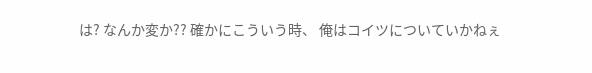は? なんか変か?? 確かにこういう時、 俺はコイツについていかねぇ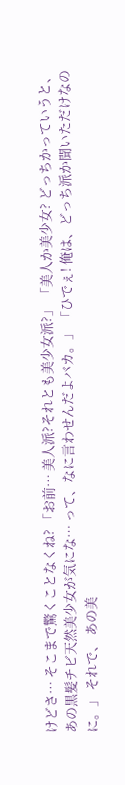けどさ… そこまで驚くことなくね? 「お前… 美人派?それとも美少女派?」 「美人か美少女? どっちかっていうと、 あの黒髪チビ天然美少女が気にな… って、なに言わせんだよバカ。」 「ひでぇ! 俺は、どっち派か聞いただけなのに。」 それで、 あの美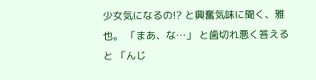少女気になるの!? と興奮気味に聞く、雅也。 「まあ、な…」 と歯切れ悪く答えると 「んじ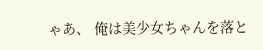ゃあ、 俺は美少女ちゃんを落と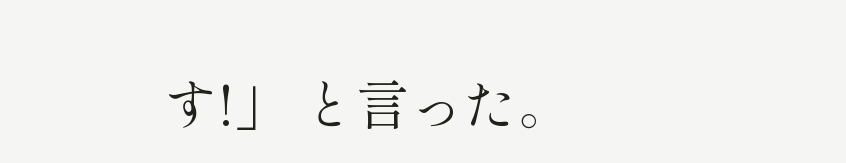す!」 と言った。